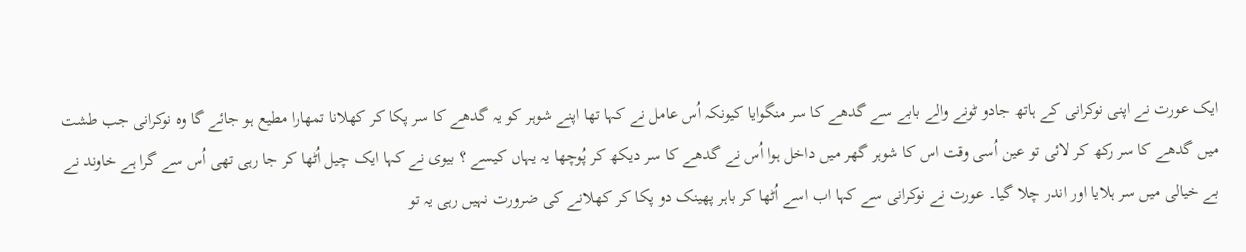ایک عورت نے اپنی نوکرانی کے ہاتھ جادو ٹونے والے بابے سے گدھے کا سر منگوایا کیونکہ اُس عامل نے کہا تھا اپنے شوہر کو یہ گدھے کا سر پکا کر کھلانا تمھارا مطیع ہو جائے گا وہ نوکرانی جب طشت میں گدھے کا سر رکھ کر لائی تو عین اُسی وقت اس کا شوہر گھر میں داخل ہوا اُس نے گدھے کا سر دیکھ کر پُوچھا یہ یہاں کیسے ؟ بیوی نے کہا ایک چیل اُٹھا کر جا رہی تھی اُس سے گرا ہے خاوند نے بے خیالی میں سر ہلایا اور اندر چلا گیا۔ عورت نے نوکرانی سے کہا اب اسے اُٹھا کر باہر پھینک دو پکا کر کھلانے کی ضرورت نہیں رہی یہ تو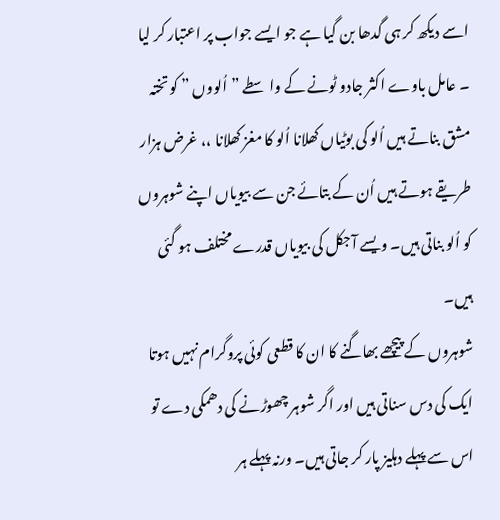اسے دیکھ کر ہی گدھا بن گیا ہے جو ایسے جواب پر اعتبار کر لیا ۔ عامل باوے اکثر جادو ٹونے کے واسطے ”اُلووں ” کو تختہ مشق بناتے ہیں اُلو کی بوٹیاں کھلانا اُلو کا مغز کھلانا ،، غرض ہزار طریقے ہوتے ہیں اُن کے بتائے جن سے بیویاں اپنے شوہروں کو اُلو بناتی ہیں۔ ویسے آجکل کی بیویاں قدرے مختلف ہو گئی ہیں۔
شوہروں کے پیچھے بھاگنے کا ان کا قطعی کوئی پروگرام نہیں ہوتا ایک کی دس سناتی ہیں اور اگر شوہر چھوڑنے کی دھمکی دے تو اس سے پہلے دہلیز پار کر جاتی ہیں۔ ورنہ پہلے ہر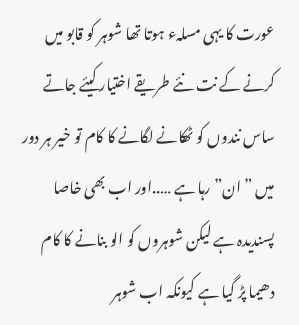عورت کا یہی مسلہء ہوتا تھا شوہر کو قابو میں کرنے کے نت نئے طریقے اختیار کیئے جاتے ساس نندوں کو ٹھکانے لگانے کا کام تو خیر ہر دور میں ” ان” رہا ہے …..اور اب بھی خاصا پسندیدہ ہے لیکن شوہروں کو الو بنانے کا کام دھیما پڑ گیا ہے کیونکہ اب شوہر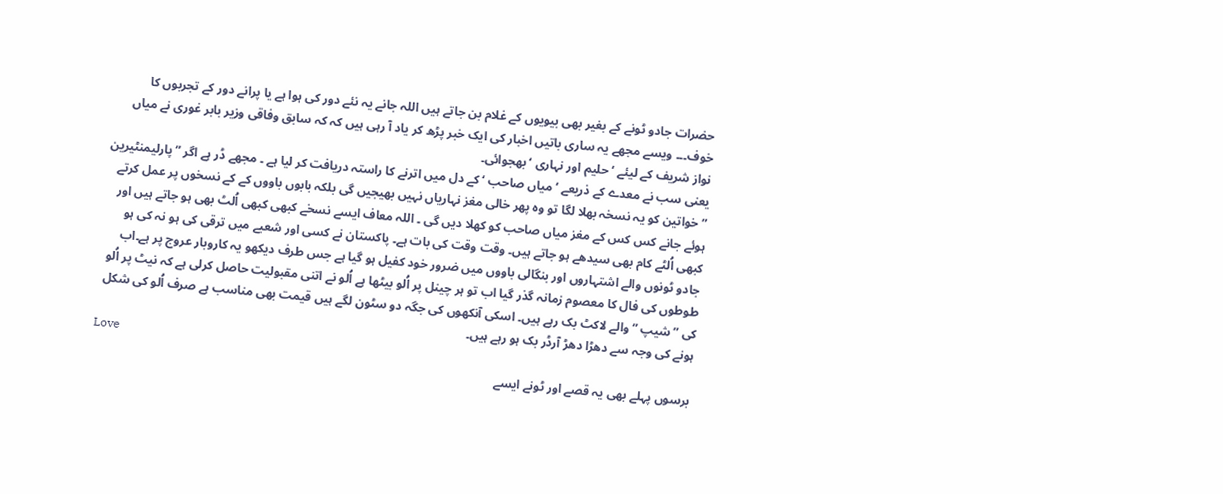حضرات جادو ٹونے کے بغیر بھی بیویوں کے غلام بن جاتے ہیں اللہ جانے یہ نئے دور کی ہوا ہے یا پرانے دور کے تجربوں کا خوف۔۔۔ ویسے مجھے یہ ساری باتیں اخبار کی ایک خبر پڑھ کر یاد آ رہی ہیں کہ کہ سابق وفاقی وزیر بابر غوری نے میاں نواز شریف کے لیئے ‘ حلیم اور نہاری ‘ بھجوائی۔
یعنی سب نے معدے کے ذریعے ‘ میاں صاحب ‘ کے دل میں اترنے کا راستہ دریافت کر لیا ہے ۔ مجھے ڈر ہے اگر ” پارلیمنٹیرین ” خواتین کو یہ نسخہ بھلا لگا تو وہ پھر خالی مغز نہاریاں نہیں بھیجیں گی بلکہ بابوں باووں کے کے نسخوں پر عمل کرتے ہوئے جانے کس کس کے مغز میاں صاحب کو کھلا دیں گی ۔ اللہ معاف ایسے نسخے کبھی کبھی اُلٹ بھی ہو جاتے ہیں اور کبھی اُلٹے کام بھی سیدھے ہو جاتے ہیں۔ وقت وقت کی بات ہے۔ پاکستان نے کسی اور شعبے میں ترقی کی ہو نہ کی ہو جادو ٹونوں والے اشتہاروں اور بنگالی باووں میں ضرور خود کفیل ہو گیا ہے جس طرف دیکھو یہ کاروبار عروج پر ہے۔اب طوطوں کی فال کا معصوم زمانہ گذر گیا اب تو ہر چینل پر اُلو بیٹھا ہے اُلو نے اتنی مقبولیت حاصل کرلی ہے کہ نیٹ پر اُلو کی ” شیپ ” والے لاکٹ بک رہے ہیں۔ اسکی آنکھوں کی جگہ دو سٹون لگے ہیں قیمت بھی مناسب ہے صرف اُلو کی شکل ہونے کی وجہ سے دھڑا دھڑ آرڈر بک ہو رہے ہیں۔
Love
برسوں پہلے بھی یہ قصے اور ٹونے ایسے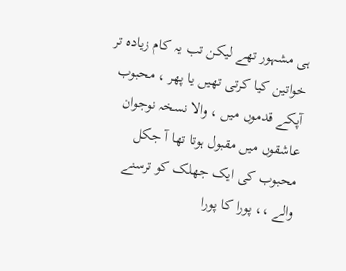ہی مشہور تھے لیکن تب یہ کام زیادہ تر خواتین کیا کرتی تھیں یا پھر ، محبوب آپکے قدموں میں ، والا نسخہ نوجوان عاشقوں میں مقبول ہوتا تھا آ جکل محبوب کی ایک جھلک کو ترسنے والے ،، پورا کا پورا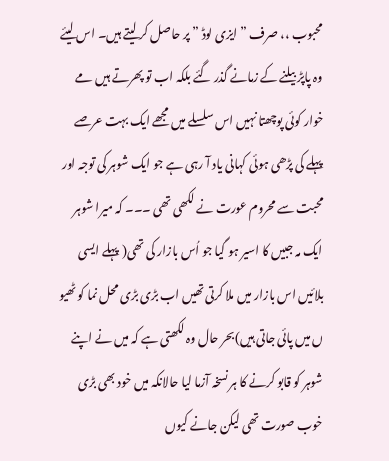محبوب ،، صرف ” ایزی لوڈ ” پر حاصل کر لیتے ہیں۔ اس لیئے وہ پاپڑ بیلنے کے زمانے گذر گئے بلکہ اب تو پھرتے ہیں مے خوار کوئی پوچھتا نہیں اس سلسلے میں مجھے ایک بہت عرصے پہلے کی پڑھی ہوئی کہانی یاد آ رہی ہے جو ایک شوہر کی توجہ اور محبت سے محروم عورت نے لکھی تھی ۔۔۔ کہ میرا شوہر ایک مہ جبیں کا اسیر ہو گیا جو اُس بازار کی تھی( پہلے ایسی بلائیں اس بازار میں ملا کرتی تھیں اب بڑی بڑی محل نما کو ٹھیو ں میں پائی جاتی ہیں)بحر حال وہ لکھتی ہے کہ میں نے اپنے شوہر کو قابو کرنے کا ہر نسخہ آزما لیا حالانکہ میں خود بھی بڑی خوب صورت تھی لیکن جانے کیوں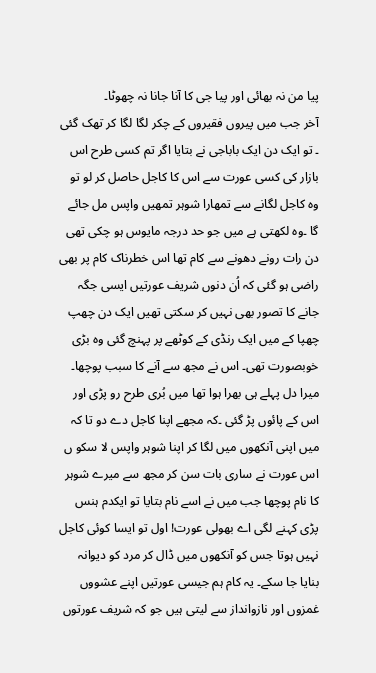پیا من نہ بھائی اور پیا جی کا آنا جانا نہ چھوٹا۔
آخر جب میں پیروں فقیروں کے چکر لگا لگا کر تھک گئی ۔ تو ایک دن ایک باباجی نے بتایا اگر تم کسی طرح اس بازار کی کسی عورت سے اس کا کاجل حاصل کر لو تو وہ کاجل لگانے سے تمھارا شوہر تمھیں واپس مل جائے گا ۔وہ لکھتی ہے میں جو حد درجہ مایوس ہو چکی تھی دن رات رونے دھونے سے کام تھا اس خطرناک کام پر بھی راضی ہو گئی کہ اُن دنوں شریف عورتیں ایسی جگہ جانے کا تصور بھی نہیں کر سکتی تھیں ایک دن چھپ چھپا کے میں ایک رنڈی کے کوٹھے پر پہنچ گئی وہ بڑی خوبصورت تھی۔ اس نے مجھ سے آنے کا سبب پوچھا۔ میرا دل پہلے ہی بھرا ہوا تھا میں بُری طرح رو پڑی اور اس کے پائوں پڑ گئی ۔کہ مجھے اپنا کاجل دے دو تا کہ میں اپنی آنکھوں میں لگا کر اپنا شوہر واپس لا سکو ں اس عورت نے ساری بات سن کر مجھ سے میرے شوہر کا نام پوچھا جب میں نے اسے نام بتایا تو ایکدم ہنس پڑی کہنے لگی اے بھولی عورت! اول تو ایسا کوئی کاجل نہیں ہوتا جس کو آنکھوں میں ڈال کر مرد کو دیوانہ بنایا جا سکے۔ یہ کام ہم جیسی عورتیں اپنے عشووں غمزوں اور نازوانداز سے لیتی ہیں جو کہ شریف عورتوں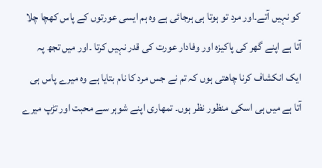کو نہیں آتے۔اور مرد تو ہوتا ہی ہرجائی ہے وہ ہم ایسی عورتوں کے پاس کھچا چلا آتا ہے اپنے گھر کی پاکیزہ اور وفادار عورت کی قدر نہیں کرتا ۔اور میں تجھ پہ ایک انکشاف کرنا چاھتی ہوں کہ تم نے جس مرد کا نام بتایا ہے وہ میرے پاس ہی آتا ہے میں ہی اسکی منظور نظر ہوں۔ تمھاری اپنے شوہر سے محبت اور تڑپ میرے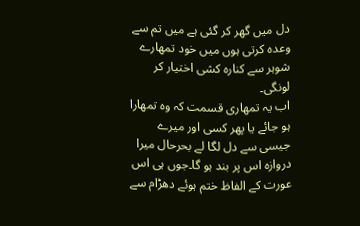دل میں گھر کر گئی ہے میں تم سے وعدہ کرتی ہوں میں خود تمھارے شوہر سے کنارہ کشی اختیار کر لونگی۔
اب یہ تمھاری قسمت کہ وہ تمھارا ہو جائے یا پھر کسی اور میرے جیسی سے دل لگا لے بحرحال میرا دروازہ اس پر بند ہو گا۔جوں ہی اس عورت کے الفاظ ختم ہوئے دھڑام سے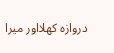دروازہ کھلااور میرا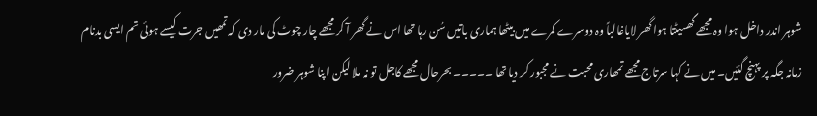شوہر اندر داخل ہوا وہ مجھے گھسیٹتا ہوا گھر لایاغالباً وہ دوسرے کمرے میں بیٹھا ہماری باتیں سُن رہا تھا اس نے گھر آ کر مجھے چار چوٹ کی مار دی کہ تمھیں جرت کیسے ہوئی تم ایسی بدنام زمانہ جگہ پر پہنچ گئیں۔ میں نے کہا سرتاج مجھے تمھاری محبت نے مجبور کر دیا تھا ۔۔۔۔۔ بحرحال مجھے کاجل تو نہ ملا لیکن اپنا شوہر ضرور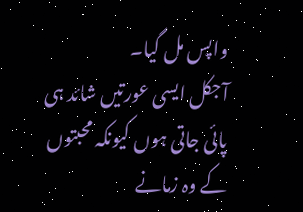واپس مل گیا۔
آجکل ایسی عورتیں شائد ہی پائی جاتی ہوں کیونکہ محبتوں کے وہ زمانے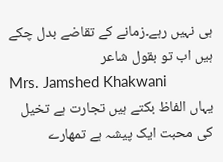ہی نہیں رہے۔زمانے کے تقاضے بدل چکے ہیں اب تو بقول شاعر
Mrs. Jamshed Khakwani
یہاں الفاظ بکتے ہیں تجارت ہے تخیل کی محبت ایک پیشہ ہے تمھارے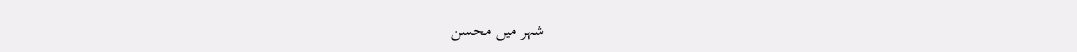شہر میں محسن